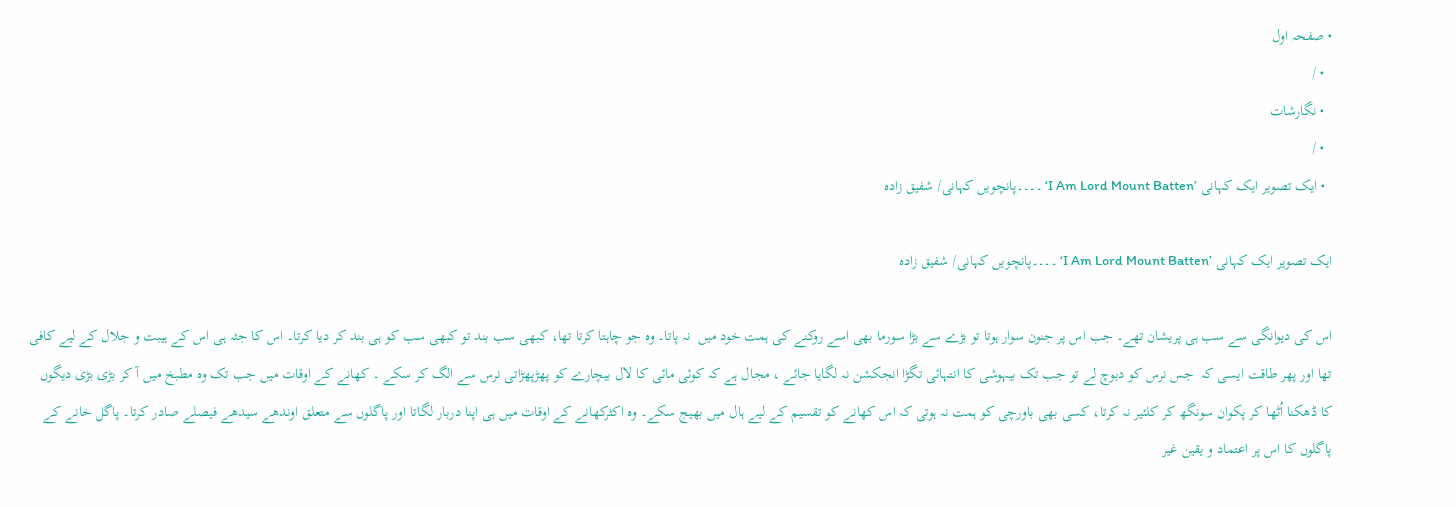• صفحہ اول
  • /
  • نگارشات
  • /
  • ایک تصویر ایک کہانی ’I Am Lord Mount Batten‘ ۔۔۔۔پانچویں کہانی/ شفیق زادہ

ایک تصویر ایک کہانی ’I Am Lord Mount Batten‘ ۔۔۔۔پانچویں کہانی/ شفیق زادہ

اس کی دیوانگی سے سب ہی پریشان تھے۔ جب اس پر جنون سوار ہوتا تو بڑے سے بڑا سورما بھی اسے روکنے کی ہمت خود میں  نہ پاتا۔ وہ جو چاہتا کرتا تھا، کبھی سب بند تو کبھی سب کو ہی بند کر دیا کرتا۔ اس کا جثہ ہی اس کے ہیبت و جلال کے لیے کافی تھا اور پھر طاقت ایسی کہ  جس نرس کو دبوچ لے تو جب تک بیہوشی کا انتہائی تگڑا انجکشن نہ لگایا جائے ، مجال ہے کہ کوئی مائی کا لال بیچارے کو پھڑپھڑاتی نرس سے الگ کر سکے ۔ کھانے کے اوقات میں جب تک وہ مطبخ میں آ کر بڑی بڑی دیگوں کا ڈھکنا اُٹھا کر پکوان سونگھ کر کلئیر نہ کرتا، کسی بھی باورچی کو ہمت نہ ہوتی کہ اس کھانے کو تقسیم کے لیے ہال میں بھیج سکے۔ وہ اکثرکھانے کے اوقات میں ہی اپنا دربار لگاتا اور پاگلوں سے متعلق اوندھے سیدھے فیصلے صادر کرتا۔ پاگل خانے کے پاگلوں کا اس پر اعتماد و یقین غیر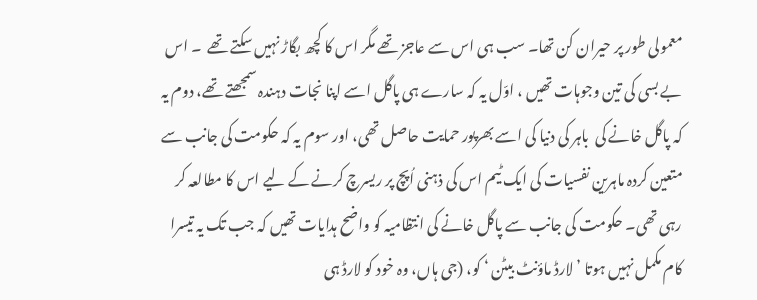معمولی طور پر حیران کن تھا۔ سب ہی اس سے عاجز تھے مگر اس کا کچھ بگاڑ نہیں سکتے تھے  ۔ اس بے بسی کی تین وجوہات تھیں ، اوّل یہ کہ سارے ہی پاگل اسے اپنا نجات دہندہ سمجھتے تھے، دوم یہ کہ پاگل خانے کی  باہر کی دنیا کی اسے بھرپور حمایت حاصل تھی، اور سوم یہ کہ حکومت کی جانب سے متعین کردہ ماہرین نفسیات کی ایک ٹیم اس کی ذہنی اُپچ پر ریسرچ کرنے کے لیے اس کا مطالعہ کر رہی تھی۔ حکومت کی جانب سے پاگل خانے کی انتظامیہ کو واضح ہدایات تھیں کہ جب تک یہ تیسرا کام مکمل نہیں ہوتا ’ لارڈ ماؤنٹ بیٹن ‘ کو، (جی ہاں، وہ خود کو لارڈ ہی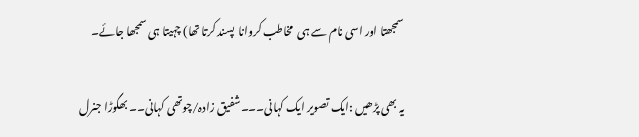سمجھتا اور اسی نام سے ہی  مخاطب کروانا  پسند کرتا تھا) چہیتا ہی سمجھا جائے۔

یہ بھی پڑھیں :ایک تصویر ایک کہانی۔۔۔شفیق زادہ/چوتھی کہانی۔۔ بھگوڑا جنرل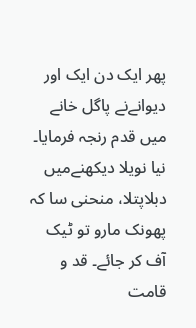پھر ایک دن ایک اور دیوانےنے پاگل خانے میں قدم رنجہ فرمایا۔ نیا نویلا دیکھنےمیں دبلاپتلا، منحنی سا کہ پھونک مارو تو ٹیک آف کر جائے۔ قد و قامت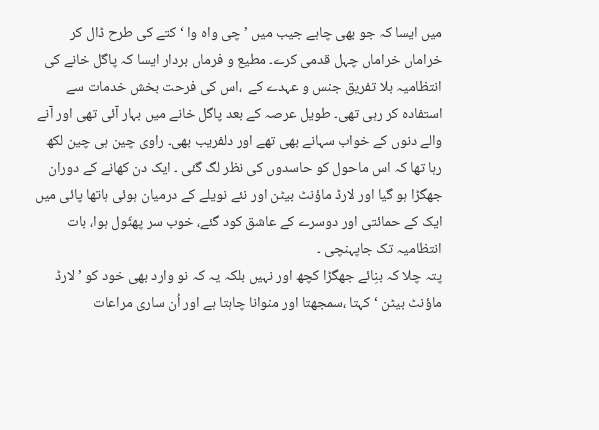میں ایسا کہ جو بھی چاہے جیب میں ’ چی واہ وا ‘ کتے کی طرح ڈال کر خراماں خراماں چہل قدمی کرے۔ مطیع و فرماں بردار ایسا کہ پاگل خانے کی انتظامیہ بلا تفریق جنس و عہدے کے  ،اس کی فرحت بخش خدمات سے استفادہ کر رہی تھی۔ طویل عرصہ کے بعد پاگل خانے میں بہار آئی تھی اور آنے والے دنوں کے خواب سہانے بھی تھے اور دلفریب بھی۔ راوی چین ہی چین لکھ رہا تھا کہ اس ماحول کو حاسدوں کی نظر لگ گئی ۔ ایک دن کھانے کے دوران جھگڑا ہو گیا اور لارڈ ماؤنٹ بیٹن اور نئے نویلے کے درمیان ہوئی ہاتھا پائی میں ایک کے حمائتی اور دوسرے کے عاشق کود گئے، خوب سر پھٹّول ہوا، بات انتظامیہ تک جاپہنچی ۔
پتہ چلا کہ بنِائے جھگڑا کچھ اور نہیں بلکہ یہ کہ نو وارد بھی خود کو ’ لارڈ ماؤنٹ بیٹن ‘ کہتا ،سمجھتا اور منوانا چاہتا ہے اور اُن ساری مراعات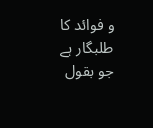و فوائد کا طلبگار ہے جو بقول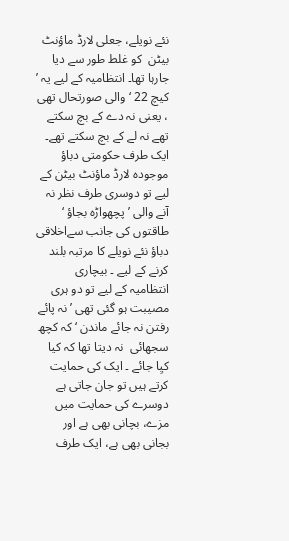نئے نویلے، جعلی لارڈ ماؤنٹ بیٹن  کو غلط طور سے دیا جارہا تھا۔ انتظامیہ کے لیے یہ ’ کیچ 22 ‘ والی صورتحال تھی ، یعنی نہ دے کے بچ سکتے تھے نہ لے کے بچ سکتے تھے۔ ایک طرف حکومتی دباؤ موجودہ لارڈ ماؤنٹ بیٹن کے لیے تو دوسری طرف نظر نہ آنے والی ’ پچھواڑہ بجاؤ ‘ طاقتوں کی جانب سےاخلاقی دباؤ نئے نویلے کا مرتبہ بلند کرنے کے لیے ۔ بیچاری انتظامیہ کے لیے تو دو ہری مصیبت ہو گئی تھی ’ نہ پائے رفتن نہ جائے ماندن ‘ کہ کچھ سجھائی  نہ دیتا تھا کہ کیا کیِا جائے ۔ ایک کی حمایت کرتے ہیں تو جان جاتی ہے دوسرے کی حمایت میں مزے، بچانی بھی ہے اور بجانی بھی ہے، ایک طرف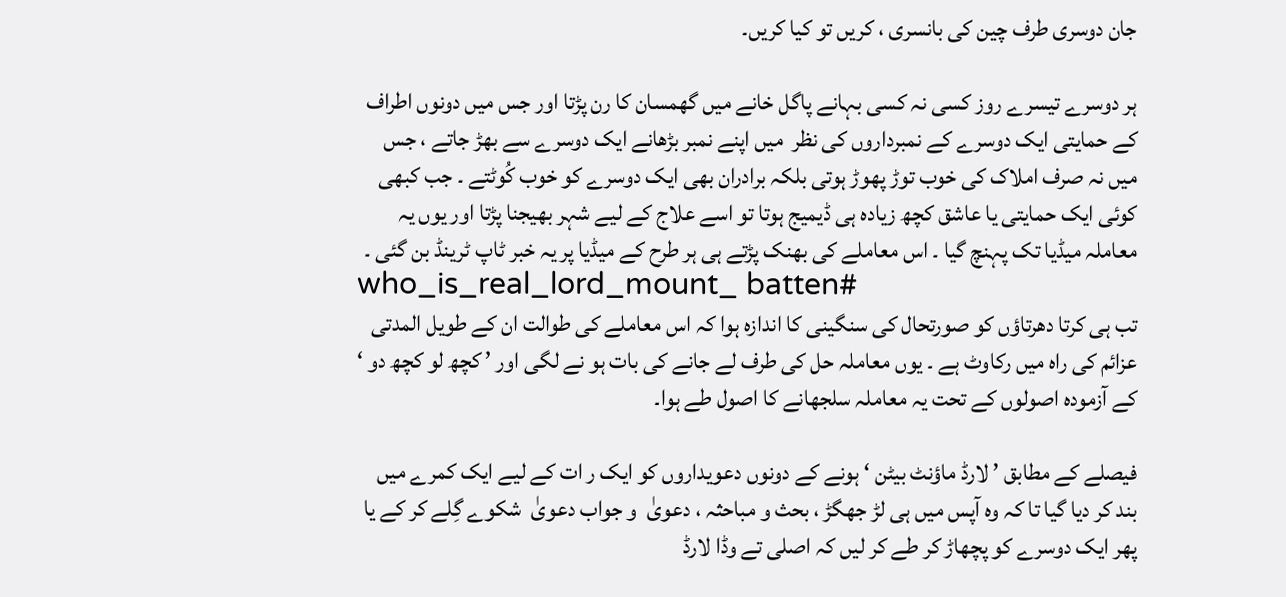جان دوسری طرف چین کی بانسری ، کریں تو کیا کریں۔

ہر دوسرے تیسرے روز کسی نہ کسی بہانے پاگل خانے میں گھمسان کا رن پڑتا اور جس میں دونوں اطراف کے حمایتی ایک دوسرے کے نمبرداروں کی نظر  میں اپنے نمبر بڑھانے ایک دوسرے سے بھڑ جاتے ، جس میں نہ صرف املاک کی خوب توڑ پھوڑ ہوتی بلکہ برادران بھی ایک دوسرے کو خوب کُوٹتے ۔ جب کبھی کوئی ایک حمایتی یا عاشق کچھ زیادہ ہی ڈیمیج ہوتا تو اسے علاج کے لیے شہر بھیجنا پڑتا اور یوں یہ معاملہ میڈیا تک پہنچ گیا ۔ اس معاملے کی بھنک پڑتے ہی ہر طرح کے میڈیا پر یہ خبر ٹاپ ٹرینڈ بن گئی ۔
who_is_real_lord_mount_ batten#
تب ہی کرتا دھرتاؤں کو صورتحال کی سنگینی کا اندازہ ہوا کہ اس معاملے کی طوالت ان کے طویل المدتی عزائم کی راہ میں رکاوٹ ہے ۔ یوں معاملہ حل کی طرف لے جانے کی بات ہو نے لگی اور ’ کچھ لو کچھ دو ‘ کے آزمودہ اصولوں کے تحت یہ معاملہ سلجھانے کا اصول طے ہوا۔

فیصلے کے مطابق ’ لارڈ ماؤنٹ بیٹن ‘ ہونے کے دونوں دعویداروں کو ایک ر ات کے لیے ایک کمرے میں بند کر دیا گیا تا کہ وہ آپس میں ہی لڑ جھگڑ ، بحث و مباحثہ ، دعویٰ  و جواب دعویٰ  شکوے گِلے کر کے یا پھر ایک دوسرے کو پچھاڑ کر طے کر لیں کہ اصلی تے وڈا لارڈ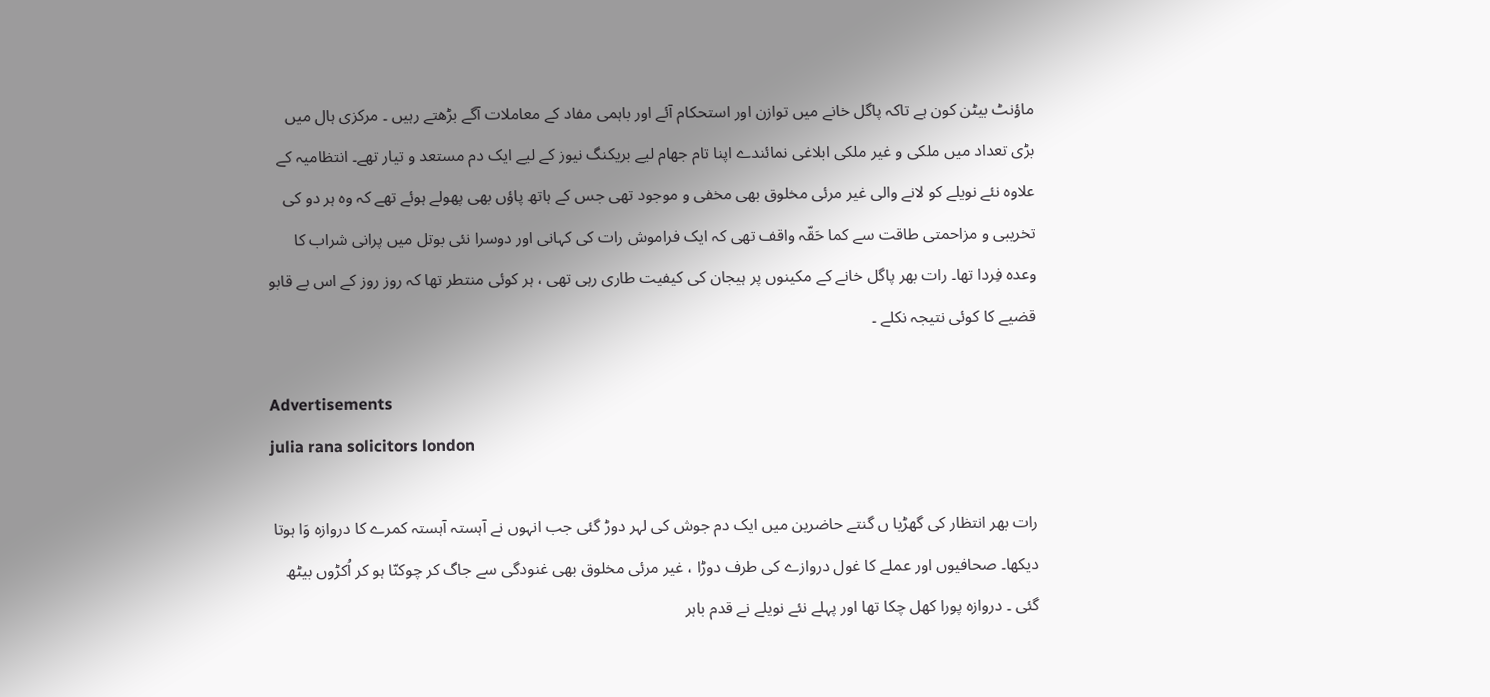ماؤنٹ بیٹن کون ہے تاکہ پاگل خانے میں توازن اور استحکام آئے اور باہمی مفاد کے معاملات آگے بڑھتے رہیں ۔ مرکزی ہال میں بڑی تعداد میں ملکی و غیر ملکی ابلاغی نمائندے اپنا تام جھام لیے بریکنگ نیوز کے لیے ایک دم مستعد و تیار تھے۔ انتظامیہ کے علاوہ نئے نویلے کو لانے والی غیر مرئی مخلوق بھی مخفی و موجود تھی جس کے ہاتھ پاؤں بھی پھولے ہوئے تھے کہ وہ ہر دو کی تخریبی و مزاحمتی طاقت سے کما حَقّہ واقف تھی کہ ایک فراموش رات کی کہانی اور دوسرا نئی بوتل میں پرانی شراب کا وعدہ فِردا تھا۔ رات بھر پاگل خانے کے مکینوں پر ہیجان کی کیفیت طاری رہی تھی ، ہر کوئی منتطر تھا کہ روز روز کے اس بے قابو قضیے کا کوئی نتیجہ نکلے ۔

Advertisements
julia rana solicitors london

رات بھر انتظار کی گھڑیا ں گنتے حاضرین میں ایک دم جوش کی لہر دوڑ گئی جب انہوں نے آہستہ آہستہ کمرے کا دروازہ وَا ہوتا دیکھا۔ صحافیوں اور عملے کا غول دروازے کی طرف دوڑا ، غیر مرئی مخلوق بھی غنودگی سے جاگ کر چوکنّا ہو کر اُکڑوں بیٹھ گئی ۔ دروازہ پورا کھل چکا تھا اور پہلے نئے نویلے نے قدم باہر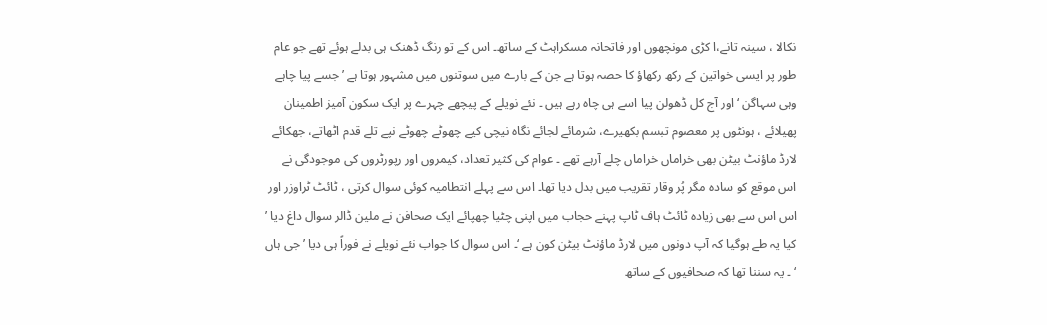نکالا ، سینہ تانے،ا کڑی مونچھوں اور فاتحانہ مسکراہٹ کے ساتھ۔ اس کے تو رنگ ڈھنک ہی بدلے ہوئے تھے جو عام طور پر ایسی خواتین کے رکھ رکھاؤ کا حصہ ہوتا ہے جن کے بارے میں سوتنوں میں مشہور ہوتا ہے ’ جسے پیا چاہے وہی سہاگن ‘ اور آج کل ڈھولن پیا اسے ہی چاہ رہے ہیں ۔ نئے نویلے کے پیچھے چہرے پر ایک سکون آمیز اطمینان پھیلائے ، ہونٹوں پر معصوم تبسم بکھیرے، شرمائے لجائے نگاہ نیچی کیے چھوٹے چھوٹے نپے تلے قدم اٹھاتے، جھکائے لارڈ ماؤنٹ بیٹن بھی خراماں خراماں چلے آرہے تھے ۔ عوام کی کثیر تعداد، کیمروں اور رپورٹروں کی موجودگی نے اس موقع کو سادہ مگر پُر وقار تقریب میں بدل دیا تھا۔ اس سے پہلے انتطامیہ کوئی سوال کرتی ، ٹائٹ ٹراوزر اور اس اس سے بھی زیادہ ٹائٹ ہاف ٹاپ پہنے حجاب میں اپنی چٹیا چھپائے ایک صحافن نے ملین ڈالر سوال داغ دیا ’ کیا یہ طے ہوگیا کہ آپ دونوں میں لارڈ ماؤنٹ بیٹن کون ہے ‘۔ اس سوال کا جواب نئے نویلے نے فوراً ہی دیا ’ جی ہاں ‘ ۔ یہ سننا تھا کہ صحافیوں کے ساتھ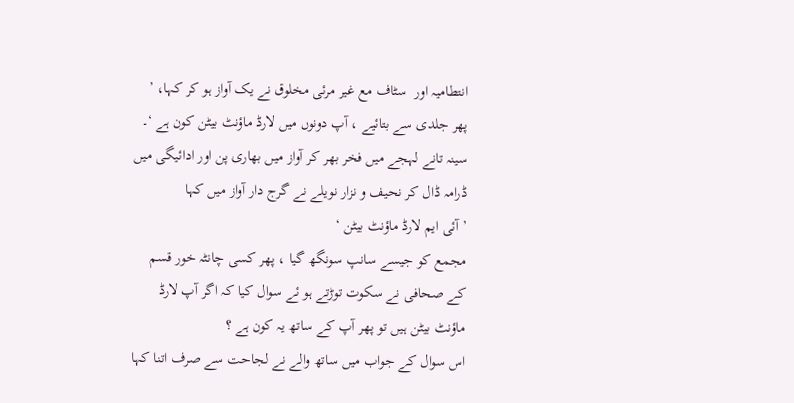انتطامیہ اور  سٹاف مع غیر مرئی مخلوق نے یک آواز ہو کر کہا، ’ پھر جلدی سے بتائیے ، آپ دونوں میں لارڈ ماؤنٹ بیٹن کون ہے ‘۔
سینہ تانے لہجے میں فخر بھر کر آواز میں بھاری پن اور ادائیگی میں ڈرامہ ڈال کر نحیف و نزار نویلے نے گرج دار آواز میں کہا
’ آئی ایم لارڈ ماؤنٹ بیٹن ‘
مجمع کو جیسے سانپ سونگھ گیا ، پھر کسی چانٹہ خور قسم کے صحافی نے سکوت توڑتے ہو ئے سوال کیا کہ اگر آپ لارڈ ماؤنٹ بیٹن ہیں تو پھر آپ کے ساتھ یہ کون ہے ؟
اس سوال کے جواب میں ساتھ والے نے لجاحت سے صرف اتنا کہا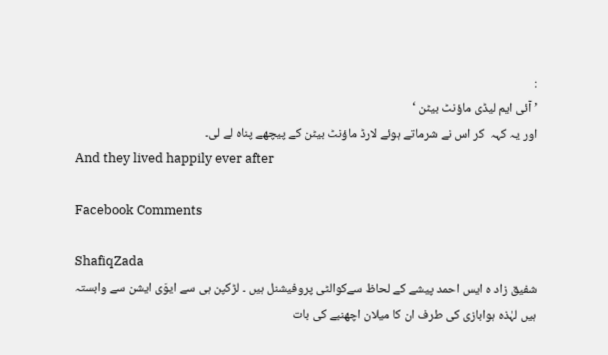:
’ آئی ایم لیڈی ماؤنٹ بیٹن ‘
اور یہ کہہ  کر اس نے شرماتے ہوئے لارڈ ماؤنٹ بیٹن کے پیچھے پناہ لے لی۔
And they lived happily ever after

Facebook Comments

ShafiqZada
شفیق زاد ہ ایس احمد پیشے کے لحاظ سےکوالٹی پروفیشنل ہیں ۔ لڑکپن ہی سے ایوَی ایشن سے وابستہ ہیں لہٰذہ ہوابازی کی طرف ان کا میلان اچھنبے کی بات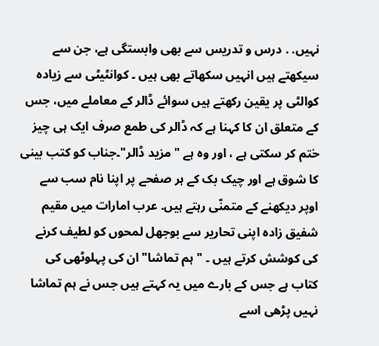نہیں. . درس و تدریس سے بھی وابستگی ہے، جن سے سیکھتے ہیں انہیں سکھاتے بھی ہیں ۔ کوانٹیٹی سے زیادہ کوالٹی پر یقین رکھتے ہیں سوائے ڈالر کے معاملے میں، جس کے متعلق ان کا کہنا ہے کہ ڈالر کی طمع صرف ایک ہی چیز ختم کر سکتی ہے ، اور وہ ہے " مزید ڈالر"۔جناب کو کتب بینی کا شوق ہے اور چیک بک کے ہر صفحے پر اپنا نام سب سے اوپر دیکھنے کے متمنّی رہتے ہیں. عرب امارات میں مقیم شفیق زادہ اپنی تحاریر سے بوجھل لمحوں کو لطیف کرنے کی کوشش کرتے ہیں ۔ " ہم تماشا" ان کی پہلوٹھی کی کتاب ہے جس کے بارے میں یہ کہتے ہیں جس نے ہم تماشا نہیں پڑھی اسے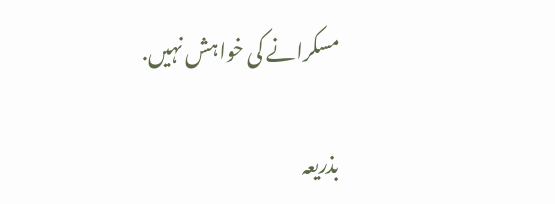مسکرانے کی خواہش نہیں.

بذریعہ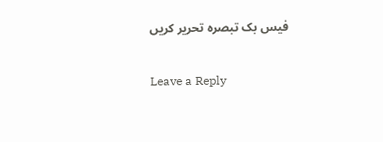فیس بک تبصرہ تحریر کریں

Leave a Reply